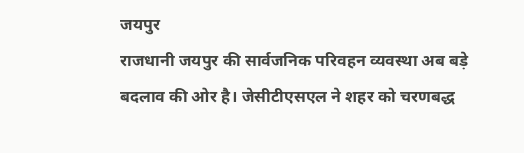जयपुर
राजधानी जयपुर की सार्वजनिक परिवहन व्यवस्था अब बड़े बदलाव की ओर है। जेसीटीएसएल ने शहर को चरणबद्ध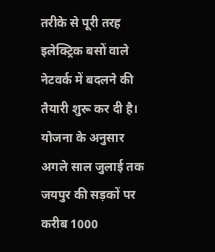तरीके से पूरी तरह इलेक्ट्रिक बसों वाले नेटवर्क में बदलने की तैयारी शुरू कर दी है। योजना के अनुसार अगले साल जुलाई तक जयपुर की सड़कों पर करीब 1000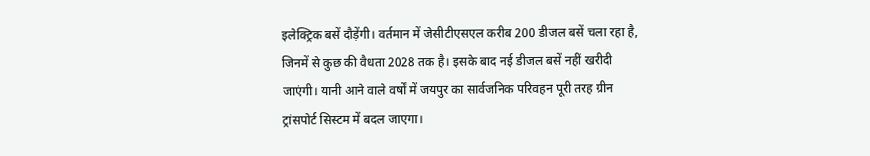इलेक्ट्रिक बसें दौड़ेंगी। वर्तमान में जेसीटीएसएल करीब 200 डीजल बसें चला रहा है, जिनमें से कुछ की वैधता 2028 तक है। इसके बाद नई डीजल बसें नहीं खरीदी जाएंगी। यानी आने वाले वर्षों में जयपुर का सार्वजनिक परिवहन पूरी तरह ग्रीन ट्रांसपोर्ट सिस्टम में बदल जाएगा।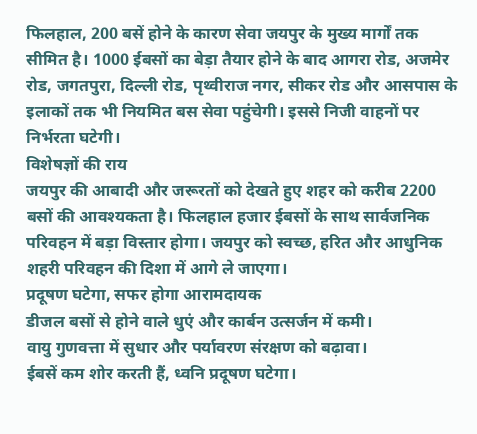फिलहाल, 200 बसें होने के कारण सेवा जयपुर के मुख्य मार्गों तक सीमित है। 1000 ईबसों का बेड़ा तैयार होने के बाद आगरा रोड, अजमेर रोड, जगतपुरा, दिल्ली रोड, पृथ्वीराज नगर, सीकर रोड और आसपास के इलाकों तक भी नियमित बस सेवा पहुंचेगी। इससे निजी वाहनों पर निर्भरता घटेगी।
विशेषज्ञों की राय
जयपुर की आबादी और जरूरतों को देखते हुए शहर को करीब 2200 बसों की आवश्यकता है। फिलहाल हजार ईबसों के साथ सार्वजनिक परिवहन में बड़ा विस्तार होगा। जयपुर को स्वच्छ, हरित और आधुनिक शहरी परिवहन की दिशा में आगे ले जाएगा।
प्रदूषण घटेगा, सफर होगा आरामदायक
डीजल बसों से होने वाले धुएं और कार्बन उत्सर्जन में कमी।
वायु गुणवत्ता में सुधार और पर्यावरण संरक्षण को बढ़ावा।
ईबसें कम शोर करती हैं, ध्वनि प्रदूषण घटेगा।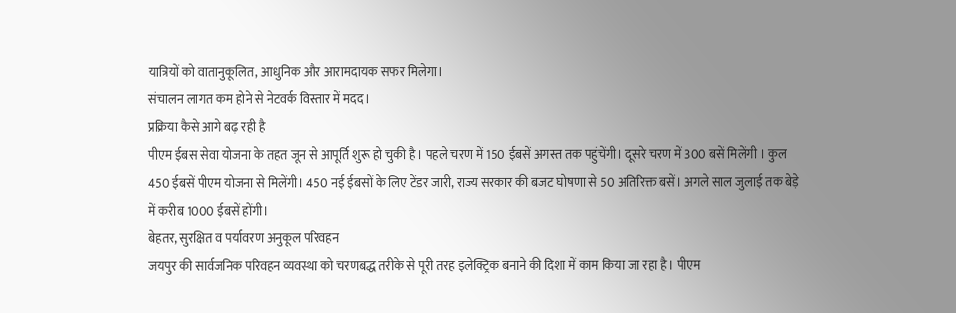यात्रियों को वातानुकूलित, आधुनिक और आरामदायक सफर मिलेगा।
संचालन लागत कम होने से नेटवर्क विस्तार में मदद।
प्रक्रिया कैसे आगे बढ़ रही है
पीएम ईबस सेवा योजना के तहत जून से आपूर्ति शुरू हो चुकी है। पहले चरण में 150 ईबसें अगस्त तक पहुंचेंगी। दूसरे चरण में 300 बसें मिलेंगी । कुल 450 ईबसें पीएम योजना से मिलेंगी। 450 नई ईबसों के लिए टेंडर जारी, राज्य सरकार की बजट घोषणा से 50 अतिरिक्त बसें। अगले साल जुलाई तक बेड़े में करीब 1000 ईबसें होंगी।
बेहतर, सुरक्षित व पर्यावरण अनुकूल परिवहन
जयपुर की सार्वजनिक परिवहन व्यवस्था को चरणबद्ध तरीके से पूरी तरह इलेक्ट्रिक बनाने की दिशा में काम किया जा रहा है। पीएम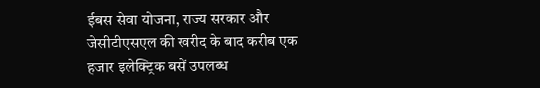ईबस सेवा योजना, राज्य सरकार और जेसीटीएसएल की खरीद के बाद करीब एक हजार इलेक्ट्रिक बसें उपलब्ध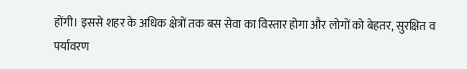होंगी। इससे शहर के अधिक क्षेत्रों तक बस सेवा का विस्तार होगा और लोगों को बेहतर, सुरक्षित व पर्यावरण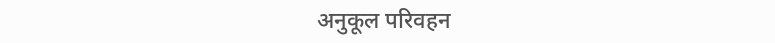अनुकूल परिवहन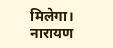मिलेगा।
नारायण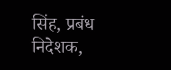सिंह, प्रबंध निदेशक,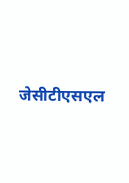जेसीटीएसएल